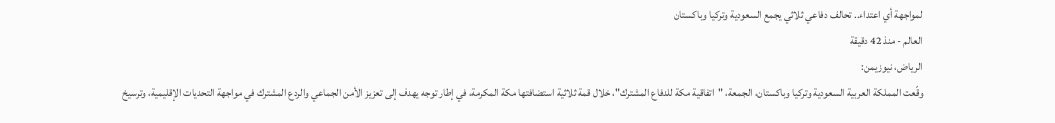لمواجهة أي اعتداء.. تحالف دفاعي ثلاثي يجمع السعودية وتركيا وباكستان
العالم - منذ 42 دقيقة
الرياض، نيوزيمن:
وقّعت المملكة العربية السعودية وتركيا وباكستان، الجمعة، "اتفاقية مكة للدفاع المشترك"، خلال قمة ثلاثية استضافتها مكة المكرمة، في إطار توجه يهدف إلى تعزيز الأمن الجماعي والردع المشترك في مواجهة التحديات الإقليمية، وترسيخ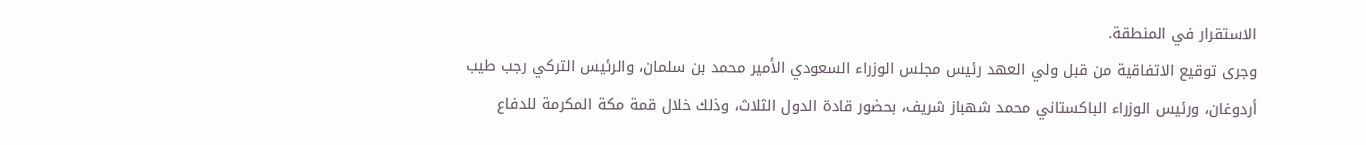الاستقرار في المنطقة.
وجرى توقيع الاتفاقية من قبل ولي العهد رئيس مجلس الوزراء السعودي الأمير محمد بن سلمان، والرئيس التركي رجب طيب أردوغان، ورئيس الوزراء الباكستاني محمد شهباز شريف، بحضور قادة الدول الثلاث، وذلك خلال قمة مكة المكرمة للدفاع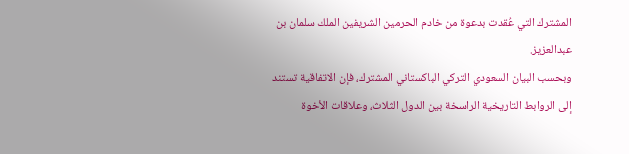المشترك التي عُقدت بدعوة من خادم الحرمين الشريفين الملك سلمان بن عبدالعزيز.
وبحسب البيان السعودي التركي الباكستاني المشترك، فإن الاتفاقية تستند إلى الروابط التاريخية الراسخة بين الدول الثلاث، وعلاقات الأخوة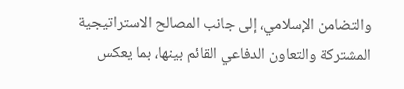والتضامن الإسلامي، إلى جانب المصالح الاستراتيجية المشتركة والتعاون الدفاعي القائم بينها، بما يعكس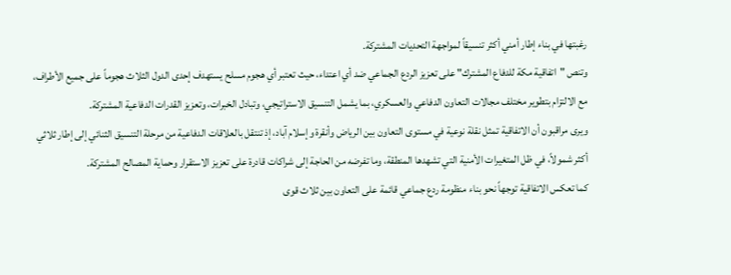رغبتها في بناء إطار أمني أكثر تنسيقاً لمواجهة التحديات المشتركة.
وتنص "اتفاقية مكة للدفاع المشترك" على تعزيز الردع الجماعي ضد أي اعتداء، حيث تعتبر أي هجوم مسلح يستهدف إحدى الدول الثلاث هجوماً على جميع الأطراف، مع الالتزام بتطوير مختلف مجالات التعاون الدفاعي والعسكري، بما يشمل التنسيق الاستراتيجي، وتبادل الخبرات، وتعزيز القدرات الدفاعية المشتركة.
ويرى مراقبون أن الاتفاقية تمثل نقلة نوعية في مستوى التعاون بين الرياض وأنقرة وإسلام آباد، إذ تنتقل بالعلاقات الدفاعية من مرحلة التنسيق الثنائي إلى إطار ثلاثي أكثر شمولاً، في ظل المتغيرات الأمنية التي تشهدها المنطقة، وما تفرضه من الحاجة إلى شراكات قادرة على تعزيز الاستقرار وحماية المصالح المشتركة.
كما تعكس الاتفاقية توجهاً نحو بناء منظومة ردع جماعي قائمة على التعاون بين ثلاث قوى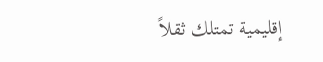إقليمية تمتلك ثقلاً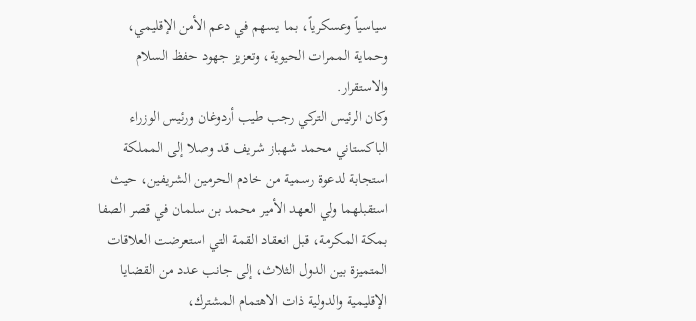سياسياً وعسكرياً، بما يسهم في دعم الأمن الإقليمي، وحماية الممرات الحيوية، وتعزيز جهود حفظ السلام والاستقرار.
وكان الرئيس التركي رجب طيب أردوغان ورئيس الوزراء الباكستاني محمد شهباز شريف قد وصلا إلى المملكة استجابة لدعوة رسمية من خادم الحرمين الشريفين، حيث استقبلهما ولي العهد الأمير محمد بن سلمان في قصر الصفا بمكة المكرمة، قبل انعقاد القمة التي استعرضت العلاقات المتميزة بين الدول الثلاث، إلى جانب عدد من القضايا الإقليمية والدولية ذات الاهتمام المشترك،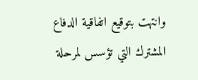وانتهت بتوقيع اتفاقية الدفاع المشترك التي تؤسس لمرحلة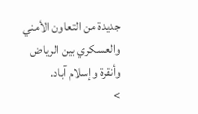جديدة من التعاون الأمني والعسكري بين الرياض وأنقرة وإسلام آباد.
>